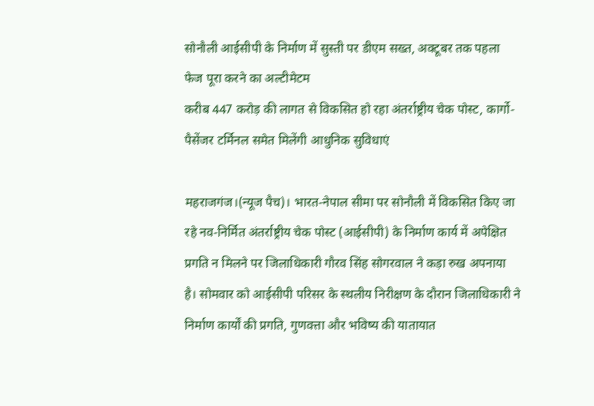सोनौली आईसीपी के निर्माण में सुस्ती पर डीएम सख्त, अक्टूबर तक पहला फेज पूरा करने का अल्टीमेटम
करीब 447 करोड़ की लागत से विकसित हो रहा अंतर्राष्ट्रीय चेक पोस्ट, कार्गो-पैसेंजर टर्मिनल समेत मिलेंगी आधुनिक सुविधाएं

महराजगंज।(न्यूज पैच)। भारत-नेपाल सीमा पर सोनौली में विकसित किए जा रहे नव-निर्मित अंतर्राष्ट्रीय चेक पोस्ट (आईसीपी) के निर्माण कार्य में अपेक्षित प्रगति न मिलने पर जिलाधिकारी गौरव सिंह सोगरवाल ने कड़ा रुख अपनाया है। सोमवार को आईसीपी परिसर के स्थलीय निरीक्षण के दौरान जिलाधिकारी ने निर्माण कार्यों की प्रगति, गुणवत्ता और भविष्य की यातायात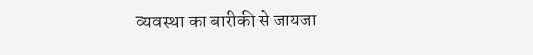व्यवस्था का बारीकी से जायजा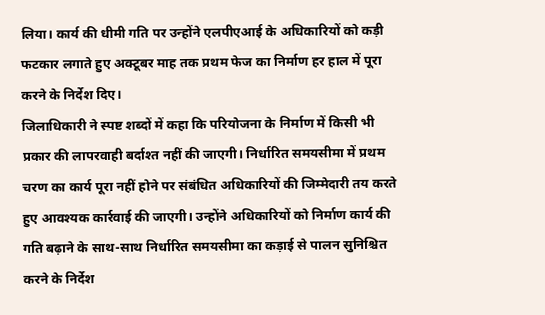लिया। कार्य की धीमी गति पर उन्होंने एलपीएआई के अधिकारियों को कड़ी फटकार लगाते हुए अक्टूबर माह तक प्रथम फेज का निर्माण हर हाल में पूरा करने के निर्देश दिए।
जिलाधिकारी ने स्पष्ट शब्दों में कहा कि परियोजना के निर्माण में किसी भी प्रकार की लापरवाही बर्दाश्त नहीं की जाएगी। निर्धारित समयसीमा में प्रथम चरण का कार्य पूरा नहीं होने पर संबंधित अधिकारियों की जिम्मेदारी तय करते हुए आवश्यक कार्रवाई की जाएगी। उन्होंने अधिकारियों को निर्माण कार्य की गति बढ़ाने के साथ-साथ निर्धारित समयसीमा का कड़ाई से पालन सुनिश्चित करने के निर्देश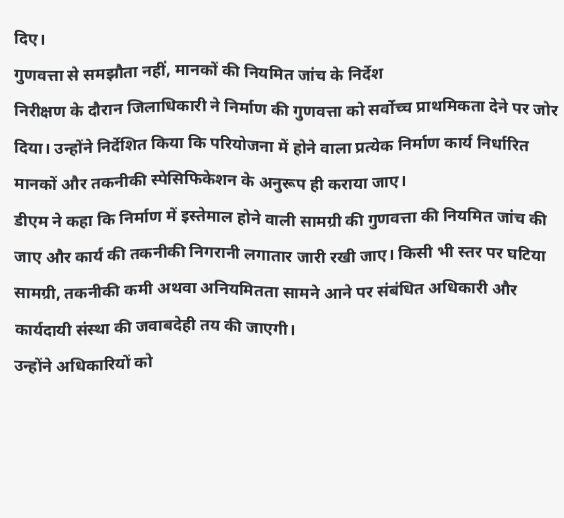दिए।
गुणवत्ता से समझौता नहीं, मानकों की नियमित जांच के निर्देश
निरीक्षण के दौरान जिलाधिकारी ने निर्माण की गुणवत्ता को सर्वोच्च प्राथमिकता देने पर जोर दिया। उन्होंने निर्देशित किया कि परियोजना में होने वाला प्रत्येक निर्माण कार्य निर्धारित मानकों और तकनीकी स्पेसिफिकेशन के अनुरूप ही कराया जाए।
डीएम ने कहा कि निर्माण में इस्तेमाल होने वाली सामग्री की गुणवत्ता की नियमित जांच की जाए और कार्य की तकनीकी निगरानी लगातार जारी रखी जाए। किसी भी स्तर पर घटिया सामग्री, तकनीकी कमी अथवा अनियमितता सामने आने पर संबंधित अधिकारी और कार्यदायी संस्था की जवाबदेही तय की जाएगी।
उन्होंने अधिकारियों को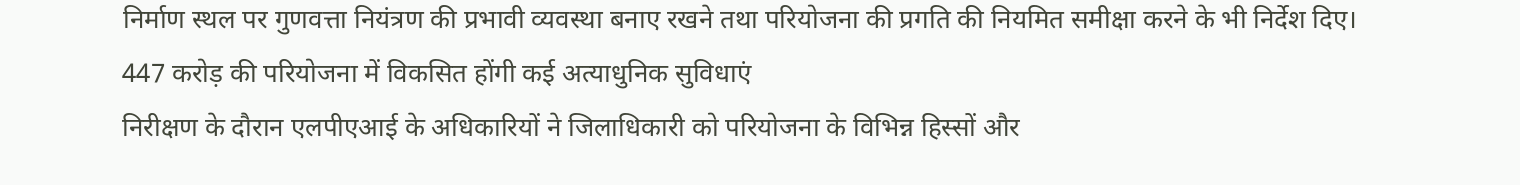निर्माण स्थल पर गुणवत्ता नियंत्रण की प्रभावी व्यवस्था बनाए रखने तथा परियोजना की प्रगति की नियमित समीक्षा करने के भी निर्देश दिए।
447 करोड़ की परियोजना में विकसित होंगी कई अत्याधुनिक सुविधाएं
निरीक्षण के दौरान एलपीएआई के अधिकारियों ने जिलाधिकारी को परियोजना के विभिन्न हिस्सों और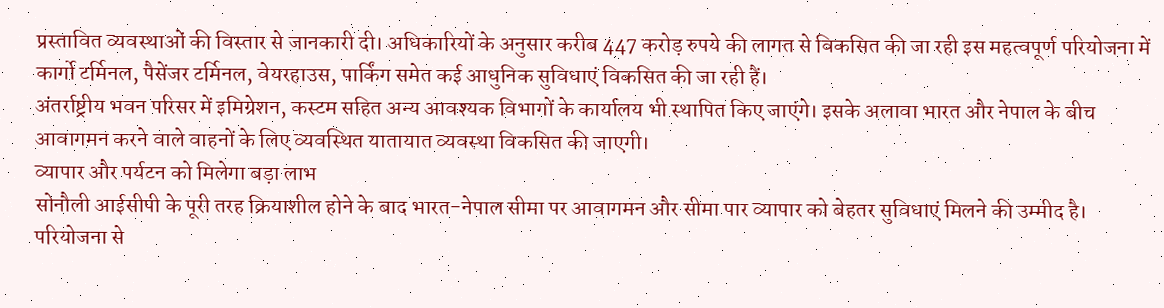प्रस्तावित व्यवस्थाओं की विस्तार से जानकारी दी। अधिकारियों के अनुसार करीब 447 करोड़ रुपये की लागत से विकसित की जा रही इस महत्वपूर्ण परियोजना में कार्गो टर्मिनल, पैसेंजर टर्मिनल, वेयरहाउस, पार्किंग समेत कई आधुनिक सुविधाएं विकसित की जा रही हैं।
अंतर्राष्ट्रीय भवन परिसर में इमिग्रेशन, कस्टम सहित अन्य आवश्यक विभागों के कार्यालय भी स्थापित किए जाएंगे। इसके अलावा भारत और नेपाल के बीच आवागमन करने वाले वाहनों के लिए व्यवस्थित यातायात व्यवस्था विकसित की जाएगी।
व्यापार और पर्यटन को मिलेगा बड़ा लाभ
सोनौली आईसीपी के पूरी तरह क्रियाशील होने के बाद भारत-नेपाल सीमा पर आवागमन और सीमा पार व्यापार को बेहतर सुविधाएं मिलने की उम्मीद है। परियोजना से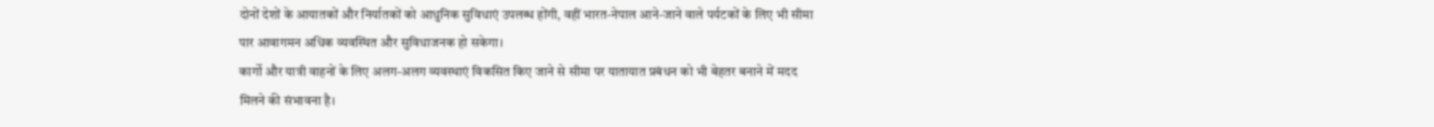दोनों देशों के आयातकों और निर्यातकों को आधुनिक सुविधाएं उपलब्ध होंगी, वहीं भारत-नेपाल आने-जाने वाले पर्यटकों के लिए भी सीमा पार आवागमन अधिक व्यवस्थित और सुविधाजनक हो सकेगा।
कार्गो और यात्री वाहनों के लिए अलग-अलग व्यवस्थाएं विकसित किए जाने से सीमा पर यातायात प्रबंधन को भी बेहतर बनाने में मदद मिलने की संभावना है।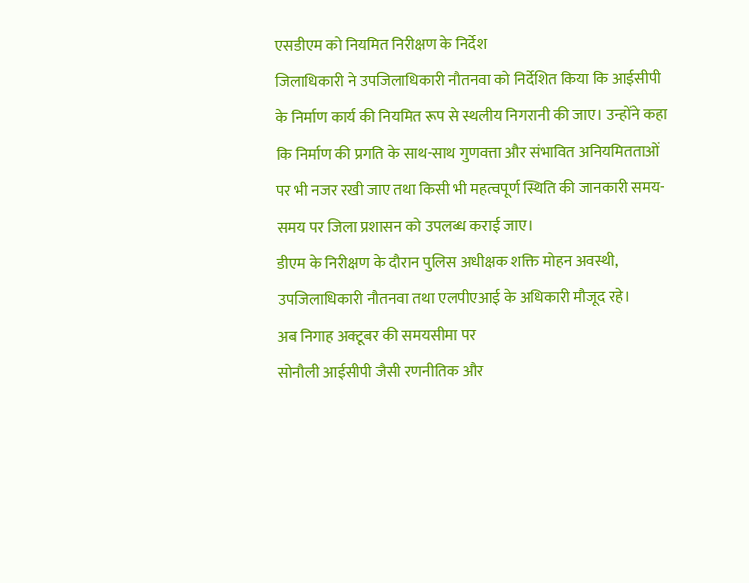एसडीएम को नियमित निरीक्षण के निर्देश
जिलाधिकारी ने उपजिलाधिकारी नौतनवा को निर्देशित किया कि आईसीपी के निर्माण कार्य की नियमित रूप से स्थलीय निगरानी की जाए। उन्होंने कहा कि निर्माण की प्रगति के साथ-साथ गुणवत्ता और संभावित अनियमितताओं पर भी नजर रखी जाए तथा किसी भी महत्वपूर्ण स्थिति की जानकारी समय-समय पर जिला प्रशासन को उपलब्ध कराई जाए।
डीएम के निरीक्षण के दौरान पुलिस अधीक्षक शक्ति मोहन अवस्थी, उपजिलाधिकारी नौतनवा तथा एलपीएआई के अधिकारी मौजूद रहे।
अब निगाह अक्टूबर की समयसीमा पर
सोनौली आईसीपी जैसी रणनीतिक और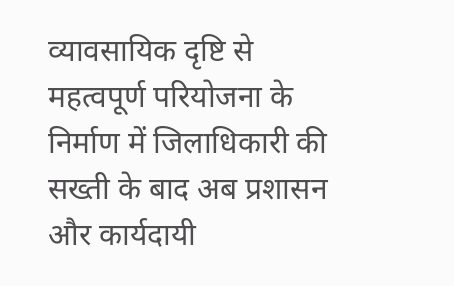व्यावसायिक दृष्टि से महत्वपूर्ण परियोजना के निर्माण में जिलाधिकारी की सख्ती के बाद अब प्रशासन और कार्यदायी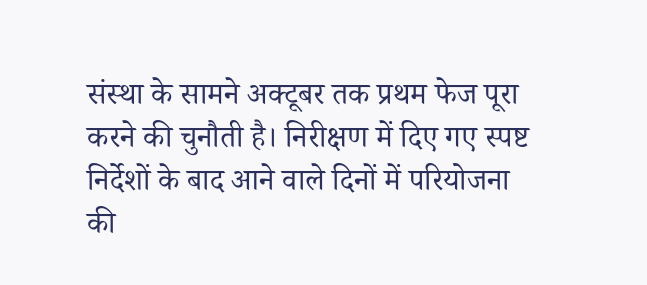संस्था के सामने अक्टूबर तक प्रथम फेज पूरा करने की चुनौती है। निरीक्षण में दिए गए स्पष्ट निर्देशों के बाद आने वाले दिनों में परियोजना की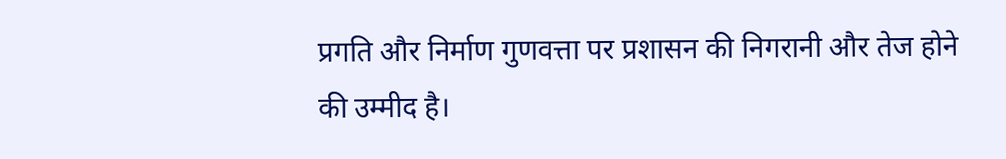प्रगति और निर्माण गुणवत्ता पर प्रशासन की निगरानी और तेज होने की उम्मीद है।